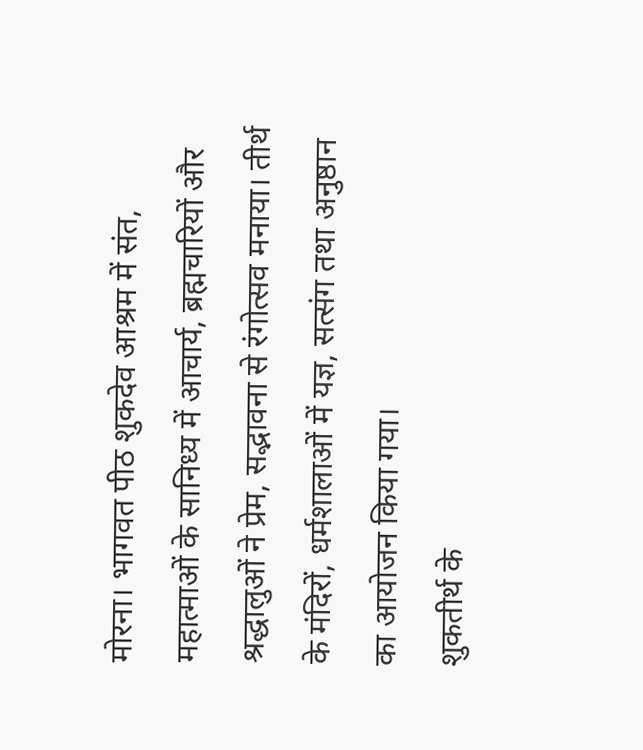मोरना। भागवत पीठ शुकदेव आश्रम में संत, महात्माओं के सानिध्य में आचार्य, ब्रह्मचारियों और श्रद्धालुओं ने प्रेम, सद्भावना से रंगोत्सव मनाया। तीर्थ के मंदिरों, धर्मशालाओं में यज्ञ, सत्संग तथा अनुष्ठान का आयोजन किया गया।
शुकतीर्थ के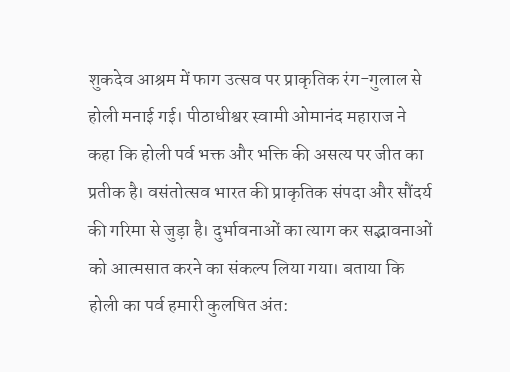शुकदेव आश्रम में फाग उत्सव पर प्राकृतिक रंग-गुलाल से होली मनाई गई। पीठाधीश्वर स्वामी ओमानंद महाराज ने कहा कि होली पर्व भक्त और भक्ति की असत्य पर जीत का प्रतीक है। वसंतोत्सव भारत की प्राकृतिक संपदा और सौंदर्य की गरिमा से जुड़ा है। दुर्भावनाओं का त्याग कर सद्भावनाओं को आत्मसात करने का संकल्प लिया गया। बताया कि होली का पर्व हमारी कुलषित अंत: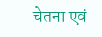चेतना एवं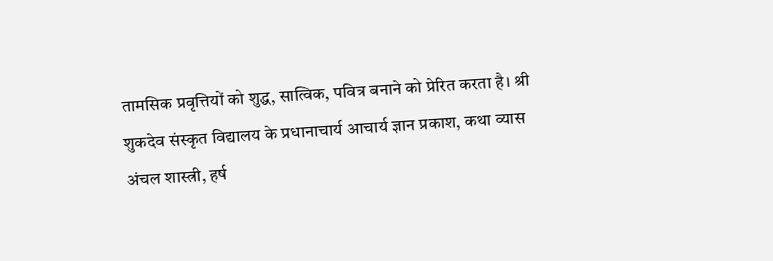तामसिक प्रवृत्तियों को शुद्ध, सात्विक, पवित्र बनाने को प्रेरित करता है। श्री शुकदेव संस्कृत विद्यालय के प्रधानाचार्य आचार्य ज्ञान प्रकाश, कथा व्यास अंचल शास्त्री, हर्ष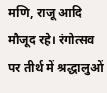मणि, राजू आदि मौजूद रहे। रंगोत्सव पर तीर्थ में श्रद्धालुओं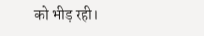को भीड़ रही।